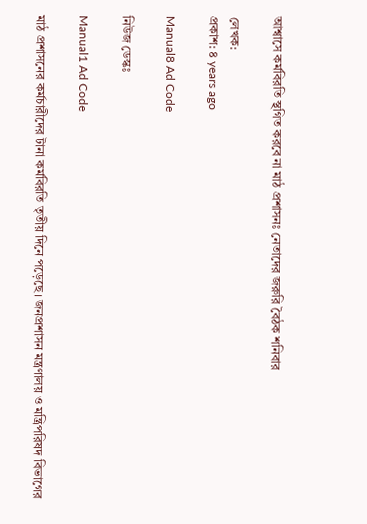আশ্বাসে কর্মবিরতি স্থগিত করবে না মাঠ প্রশাসনঃ নেতাদের জরুরি বৈঠক শনিবার

লেখক:
প্রকাশ: ৪ years ago

Manual8 Ad Code

নিউজ ডেস্কঃ

Manual1 Ad Code

মাঠ প্রশাসনের কর্মচারীদের টানা কর্মবিরতি তৃতীয় দিনে পড়েছে। জনপ্রশাসন মন্ত্রণালয় ও মন্ত্রিপরিষদ বিভাগের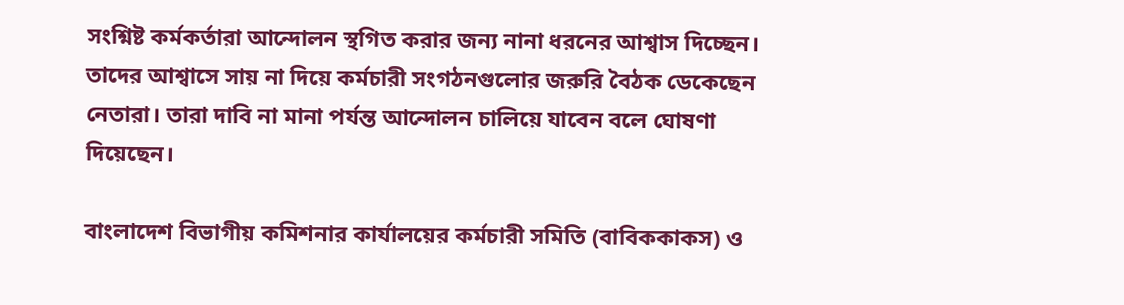সংশ্নিষ্ট কর্মকর্তারা আন্দোলন স্থগিত করার জন্য নানা ধরনের আশ্বাস দিচ্ছেন। তাদের আশ্বাসে সায় না দিয়ে কর্মচারী সংগঠনগুলোর জরুরি বৈঠক ডেকেছেন নেতারা। তারা দাবি না মানা পর্যন্ত আন্দোলন চালিয়ে যাবেন বলে ঘোষণা দিয়েছেন।

বাংলাদেশ বিভাগীয় কমিশনার কার্যালয়ের কর্মচারী সমিতি (বাবিককাকস) ও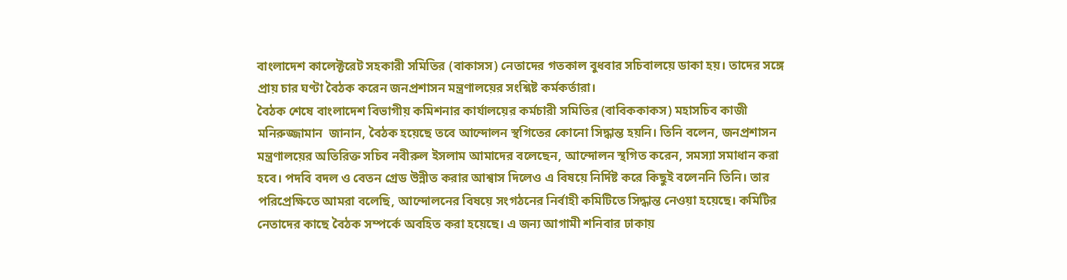বাংলাদেশ কালেক্টরেট সহকারী সমিতির (বাকাসস) নেতাদের গতকাল বুধবার সচিবালয়ে ডাকা হয়। তাদের সঙ্গে প্রায় চার ঘণ্টা বৈঠক করেন জনপ্রশাসন মন্ত্রণালয়ের সংশ্নিষ্ট কর্মকর্তারা।
বৈঠক শেষে বাংলাদেশ বিভাগীয় কমিশনার কার্যালয়ের কর্মচারী সমিতির (বাবিককাকস) মহাসচিব কাজী মনিরুজ্জামান  জানান, বৈঠক হয়েছে তবে আন্দোলন স্থগিতের কোনো সিদ্ধান্ত হয়নি। তিনি বলেন, জনপ্রশাসন মন্ত্রণালয়ের অতিরিক্ত সচিব নবীরুল ইসলাম আমাদের বলেছেন, আন্দোলন স্থগিত করেন, সমস্যা সমাধান করা হবে। পদবি বদল ও বেতন গ্রেড উন্নীত করার আশ্বাস দিলেও এ বিষয়ে নির্দিষ্ট করে কিছুই বলেননি তিনি। তার পরিপ্রেক্ষিতে আমরা বলেছি, আন্দোলনের বিষয়ে সংগঠনের নির্বাহী কমিটিতে সিদ্ধান্ত নেওয়া হয়েছে। কমিটির নেতাদের কাছে বৈঠক সম্পর্কে অবহিত করা হয়েছে। এ জন্য আগামী শনিবার ঢাকায়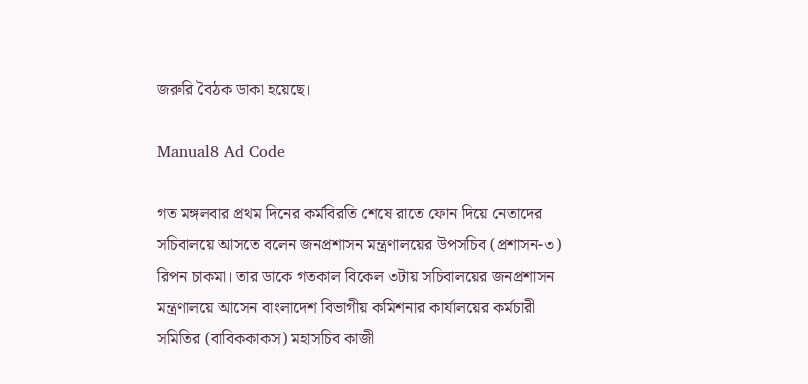জরুরি বৈঠক ডাকা হয়েছে।

Manual8 Ad Code

গত মঙ্গলবার প্রথম দিনের কর্মবিরতি শেষে রাতে ফোন দিয়ে নেতাদের সচিবালয়ে আসতে বলেন জনপ্রশাসন মন্ত্রণালয়ের উপসচিব (প্রশাসন-৩) রিপন চাকমা। তার ডাকে গতকাল বিকেল ৩টায় সচিবালয়ের জনপ্রশাসন মন্ত্রণালয়ে আসেন বাংলাদেশ বিভাগীয় কমিশনার কার্যালয়ের কর্মচারী সমিতির (বাবিককাকস) মহাসচিব কাজী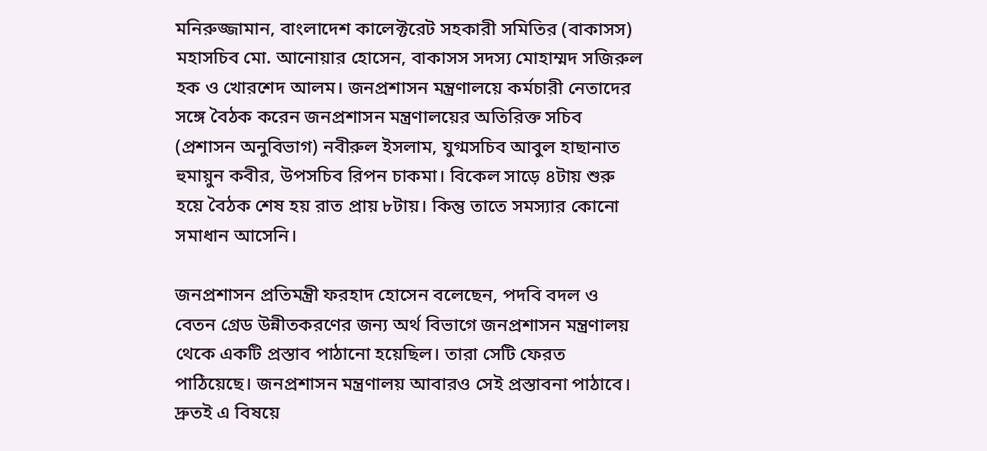মনিরুজ্জামান, বাংলাদেশ কালেক্টরেট সহকারী সমিতির (বাকাসস) মহাসচিব মো. আনোয়ার হোসেন, বাকাসস সদস্য মোহাম্মদ সজিরুল হক ও খোরশেদ আলম। জনপ্রশাসন মন্ত্রণালয়ে কর্মচারী নেতাদের সঙ্গে বৈঠক করেন জনপ্রশাসন মন্ত্রণালয়ের অতিরিক্ত সচিব (প্রশাসন অনুবিভাগ) নবীরুল ইসলাম, যুগ্মসচিব আবুল হাছানাত হুমায়ুন কবীর, উপসচিব রিপন চাকমা। বিকেল সাড়ে ৪টায় শুরু হয়ে বৈঠক শেষ হয় রাত প্রায় ৮টায়। কিন্তু তাতে সমস্যার কোনো সমাধান আসেনি।

জনপ্রশাসন প্রতিমন্ত্রী ফরহাদ হোসেন বলেছেন, পদবি বদল ও বেতন গ্রেড উন্নীতকরণের জন্য অর্থ বিভাগে জনপ্রশাসন মন্ত্রণালয় থেকে একটি প্রস্তাব পাঠানো হয়েছিল। তারা সেটি ফেরত পাঠিয়েছে। জনপ্রশাসন মন্ত্রণালয় আবারও সেই প্রস্তাবনা পাঠাবে। দ্রুতই এ বিষয়ে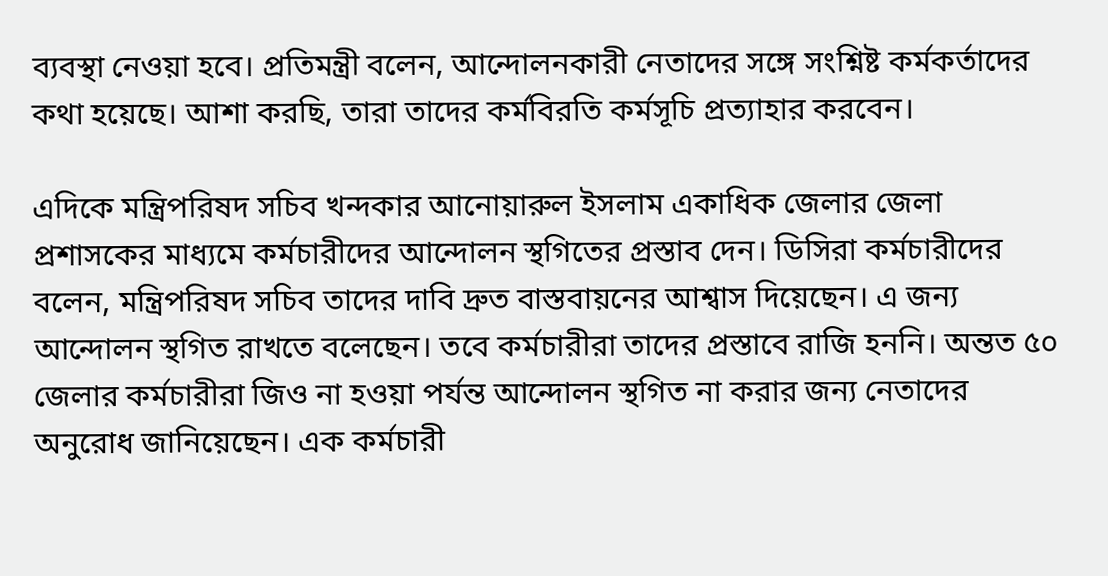ব্যবস্থা নেওয়া হবে। প্রতিমন্ত্রী বলেন, আন্দোলনকারী নেতাদের সঙ্গে সংশ্নিষ্ট কর্মকর্তাদের কথা হয়েছে। আশা করছি, তারা তাদের কর্মবিরতি কর্মসূচি প্রত্যাহার করবেন।

এদিকে মন্ত্রিপরিষদ সচিব খন্দকার আনোয়ারুল ইসলাম একাধিক জেলার জেলা প্রশাসকের মাধ্যমে কর্মচারীদের আন্দোলন স্থগিতের প্রস্তাব দেন। ডিসিরা কর্মচারীদের বলেন, মন্ত্রিপরিষদ সচিব তাদের দাবি দ্রুত বাস্তবায়নের আশ্বাস দিয়েছেন। এ জন্য আন্দোলন স্থগিত রাখতে বলেছেন। তবে কর্মচারীরা তাদের প্রস্তাবে রাজি হননি। অন্তত ৫০ জেলার কর্মচারীরা জিও না হওয়া পর্যন্ত আন্দোলন স্থগিত না করার জন্য নেতাদের অনুরোধ জানিয়েছেন। এক কর্মচারী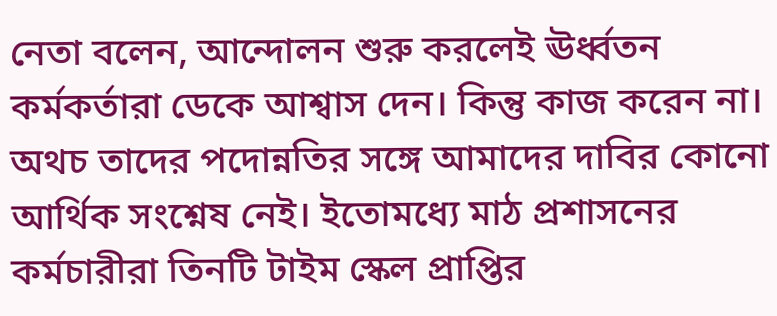নেতা বলেন, আন্দোলন শুরু করলেই ঊর্ধ্বতন কর্মকর্তারা ডেকে আশ্বাস দেন। কিন্তু কাজ করেন না। অথচ তাদের পদোন্নতির সঙ্গে আমাদের দাবির কোনো আর্থিক সংশ্নেষ নেই। ইতোমধ্যে মাঠ প্রশাসনের কর্মচারীরা তিনটি টাইম স্কেল প্রাপ্তির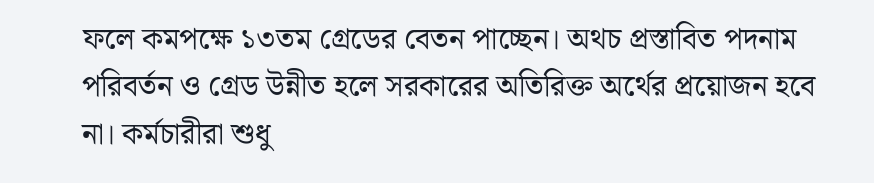ফলে কমপক্ষে ১৩তম গ্রেডের বেতন পাচ্ছেন। অথচ প্রস্তাবিত পদনাম পরিবর্তন ও গ্রেড উন্নীত হলে সরকারের অতিরিক্ত অর্থের প্রয়োজন হবে না। কর্মচারীরা শুধু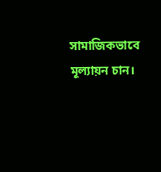সামাজিকভাবে মূল্যায়ন চান।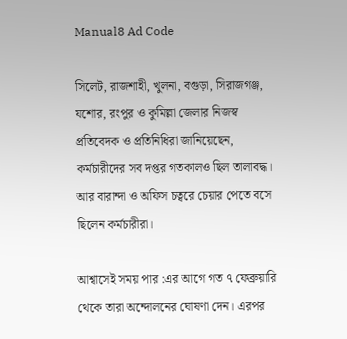Manual8 Ad Code

সিলেট, রাজশাহী, খুলনা, বগুড়া, সিরাজগঞ্জ, যশোর, রংপুর ও কুমিল্লা জেলার নিজস্ব প্রতিবেদক ও প্রতিনিধিরা জানিয়েছেন, কর্মচারীদের সব দপ্তর গতকালও ছিল তালাবদ্ধ। আর বারান্দা ও অফিস চত্বরে চেয়ার পেতে বসে ছিলেন কর্মচারীরা।

আশ্বাসেই সময় পার :এর আগে গত ৭ ফেব্রুয়ারি থেকে তারা অন্দোলনের ঘোষণা দেন। এরপর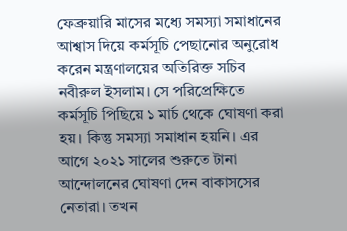ফেব্রুয়ারি মাসের মধ্যে সমস্যা সমাধানের আশ্বাস দিয়ে কর্মসূচি পেছানোর অনুরোধ করেন মন্ত্রণালয়ের অতিরিক্ত সচিব নবীরুল ইসলাম। সে পরিপ্রেক্ষিতে কর্মসূচি পিছিয়ে ১ মার্চ থেকে ঘোষণা করা হয়। কিন্তু সমস্যা সমাধান হয়নি। এর আগে ২০২১ সালের শুরুতে টানা আন্দোলনের ঘোষণা দেন বাকাসসের নেতারা। তখন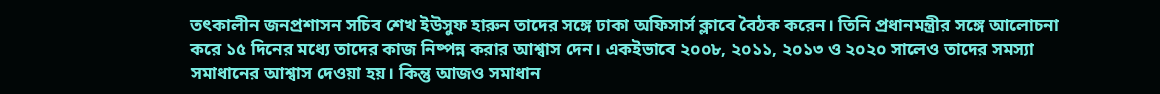তৎকালীন জনপ্রশাসন সচিব শেখ ইউসুফ হারুন তাদের সঙ্গে ঢাকা অফিসার্স ক্লাবে বৈঠক করেন। তিনি প্রধানমন্ত্রীর সঙ্গে আলোচনা করে ১৫ দিনের মধ্যে তাদের কাজ নিষ্পন্ন করার আশ্বাস দেন। একইভাবে ২০০৮, ২০১১, ২০১৩ ও ২০২০ সালেও তাদের সমস্যা সমাধানের আশ্বাস দেওয়া হয়। কিন্তু আজও সমাধান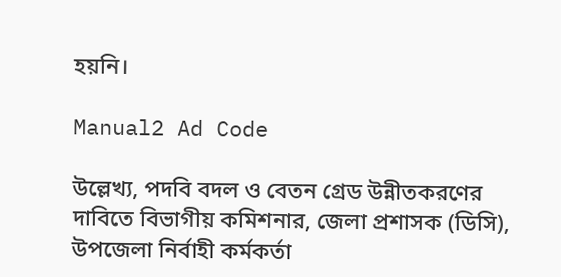হয়নি।

Manual2 Ad Code

উল্লেখ্য, পদবি বদল ও বেতন গ্রেড উন্নীতকরণের দাবিতে বিভাগীয় কমিশনার, জেলা প্রশাসক (ডিসি), উপজেলা নির্বাহী কর্মকর্তা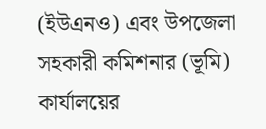(ইউএনও) এবং উপজেলা সহকারী কমিশনার (ভূমি) কার্যালয়ের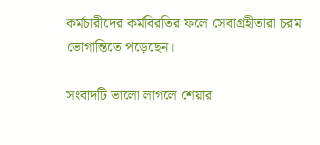কর্মচারীদের কর্মবিরতির ফলে সেবাগ্রহীতারা চরম ভোগান্তিতে পড়েছেন।

সংবাদটি ভালো লাগলে শেয়ার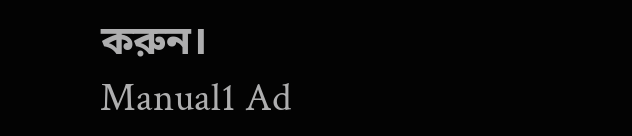করুন।
Manual1 Ad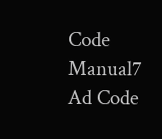Code
Manual7 Ad Code